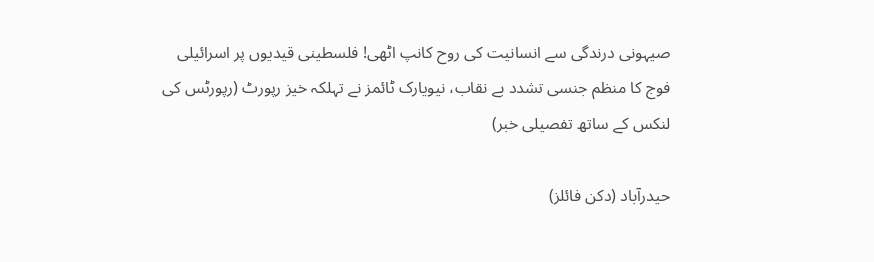صیہونی درندگی سے انسانیت کی روح کانپ اٹھی! فلسطینی قیدیوں پر اسرائیلی فوج کا منظم جنسی تشدد بے نقاب، نیویارک ٹائمز نے تہلکہ خیز رپورٹ (رپورٹس کی لنکس کے ساتھ تفصیلی خبر)

حیدرآباد (دکن فائلز)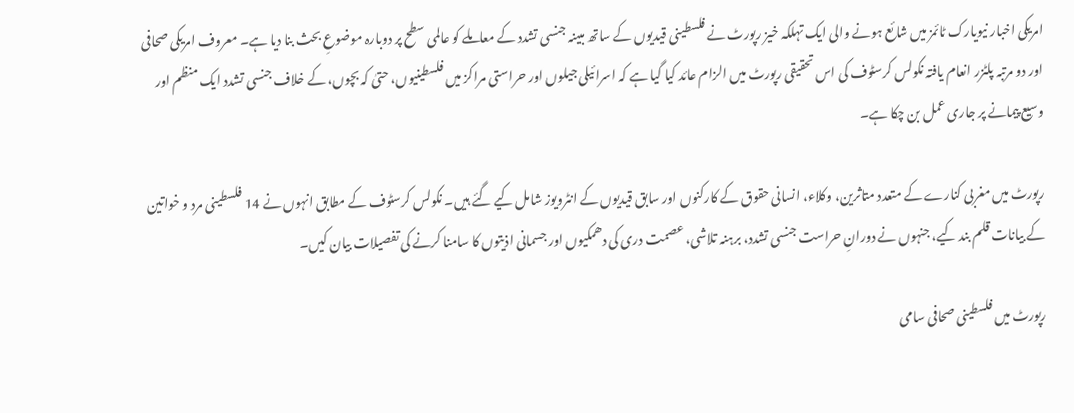امریکی اخبار نیویارک ٹائمز میں شائع ہونے والی ایک تہلکہ خیز رپورٹ نے فلسطینی قیدیوں کے ساتھ مبینہ جنسی تشدد کے معاملے کو عالمی سطح پر دوبارہ موضوعِ بحث بنا دیا ہے۔ معروف امریکی صحافی اور دو مرتبہ پلٹزر انعام یافتہ نکولس کرسٹوف کی اس تحقیقی رپورٹ میں الزام عائد کیا گیا ہے کہ اسرائیلی جیلوں اور حراستی مراکز میں فلسطینیوں، حتیٰ کہ بچوں، کے خلاف جنسی تشدد ایک منظم اور وسیع پیمانے پر جاری عمل بن چکا ہے۔

رپورٹ میں مغربی کنارے کے متعدد متاثرین، وکلاء، انسانی حقوق کے کارکنوں اور سابق قیدیوں کے انٹرویوز شامل کیے گئے ہیں۔ نکولس کرسٹوف کے مطابق انہوں نے 14 فلسطینی مرد و خواتین کے بیانات قلم بند کیے، جنہوں نے دورانِ حراست جنسی تشدد، برہنہ تلاشی، عصمت دری کی دھمکیوں اور جسمانی اذیتوں کا سامنا کرنے کی تفصیلات بیان کیں۔

رپورٹ میں فلسطینی صحافی سامی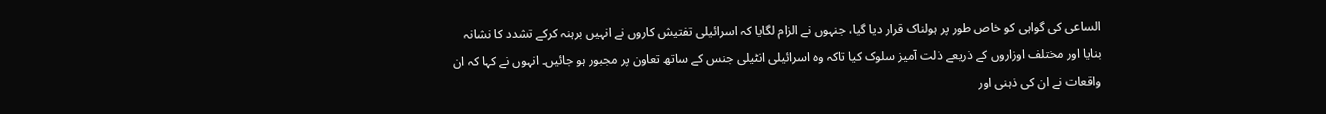الساعی کی گواہی کو خاص طور پر ہولناک قرار دیا گیا، جنہوں نے الزام لگایا کہ اسرائیلی تفتیش کاروں نے انہیں برہنہ کرکے تشدد کا نشانہ بنایا اور مختلف اوزاروں کے ذریعے ذلت آمیز سلوک کیا تاکہ وہ اسرائیلی انٹیلی جنس کے ساتھ تعاون پر مجبور ہو جائیں۔ انہوں نے کہا کہ ان واقعات نے ان کی ذہنی اور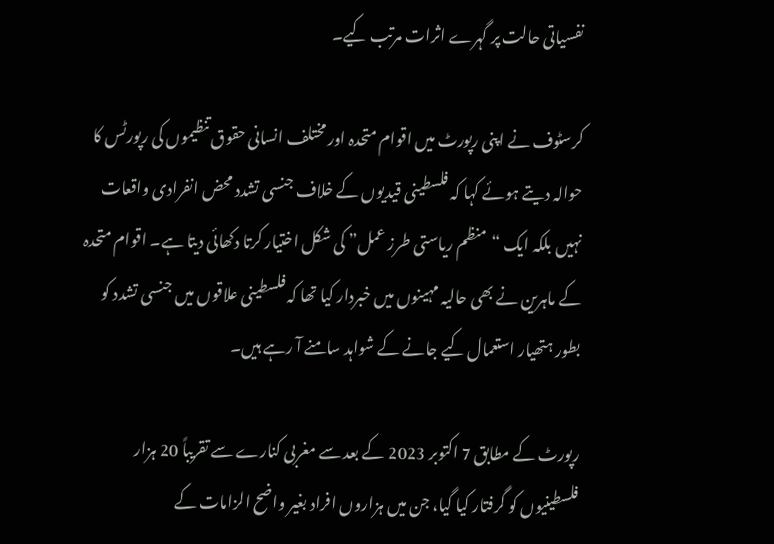نفسیاتی حالت پر گہرے اثرات مرتب کیے۔

کرسٹوف نے اپنی رپورٹ میں اقوام متحدہ اور مختلف انسانی حقوق تنظیموں کی رپورٹس کا حوالہ دیتے ہوئے کہا کہ فلسطینی قیدیوں کے خلاف جنسی تشدد محض انفرادی واقعات نہیں بلکہ ایک “منظم ریاستی طرز عمل” کی شکل اختیار کرتا دکھائی دیتا ہے۔ اقوام متحدہ کے ماہرین نے بھی حالیہ مہینوں میں خبردار کیا تھا کہ فلسطینی علاقوں میں جنسی تشدد کو بطور ہتھیار استعمال کیے جانے کے شواہد سامنے آ رہے ہیں۔

رپورٹ کے مطابق 7 اکتوبر 2023 کے بعد سے مغربی کنارے سے تقریباً 20 ہزار فلسطینیوں کو گرفتار کیا گیا، جن میں ہزاروں افراد بغیر واضح الزامات کے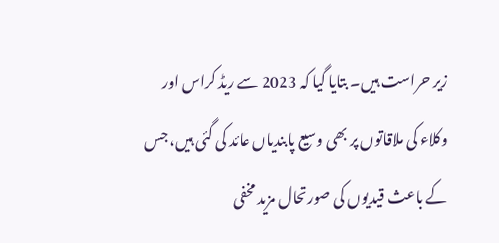زیر حراست ہیں۔ بتایا گیا کہ 2023 سے ریڈ کراس اور وکلاء کی ملاقاتوں پر بھی وسیع پابندیاں عائد کی گئی ہیں، جس کے باعث قیدیوں کی صورتحال مزید مخفی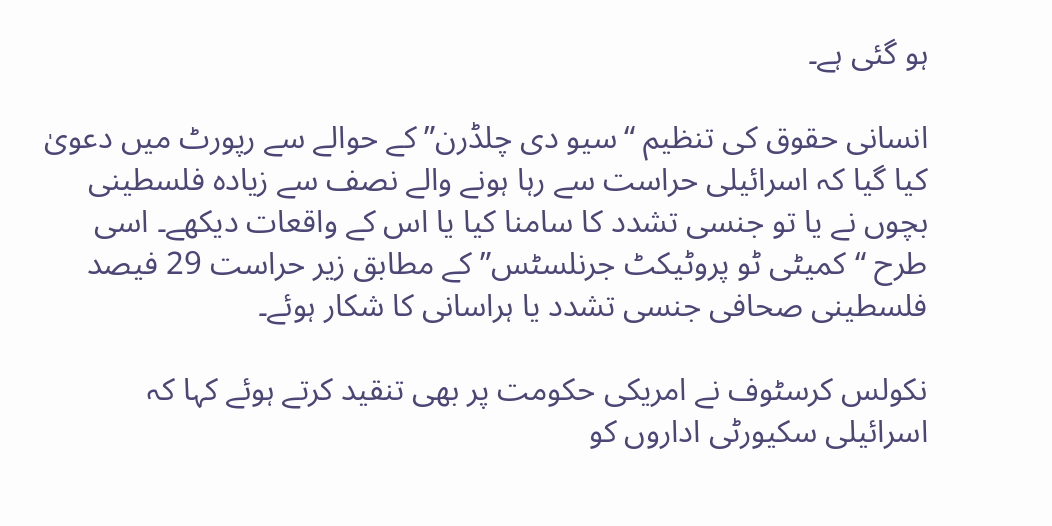ہو گئی ہے۔

انسانی حقوق کی تنظیم “سیو دی چلڈرن” کے حوالے سے رپورٹ میں دعویٰ کیا گیا کہ اسرائیلی حراست سے رہا ہونے والے نصف سے زیادہ فلسطینی بچوں نے یا تو جنسی تشدد کا سامنا کیا یا اس کے واقعات دیکھے۔ اسی طرح “کمیٹی ٹو پروٹیکٹ جرنلسٹس” کے مطابق زیر حراست 29 فیصد فلسطینی صحافی جنسی تشدد یا ہراسانی کا شکار ہوئے۔

نکولس کرسٹوف نے امریکی حکومت پر بھی تنقید کرتے ہوئے کہا کہ اسرائیلی سکیورٹی اداروں کو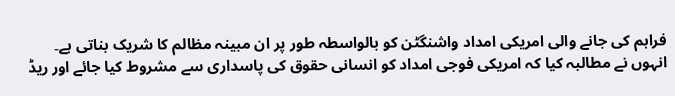فراہم کی جانے والی امریکی امداد واشنگٹن کو بالواسطہ طور پر ان مبینہ مظالم کا شریک بناتی ہے۔ انہوں نے مطالبہ کیا کہ امریکی فوجی امداد کو انسانی حقوق کی پاسداری سے مشروط کیا جائے اور ریڈ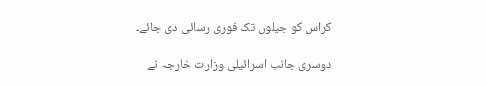کراس کو جیلوں تک فوری رسائی دی جائے۔

دوسری جانب اسرائیلی وزارت خارجہ نے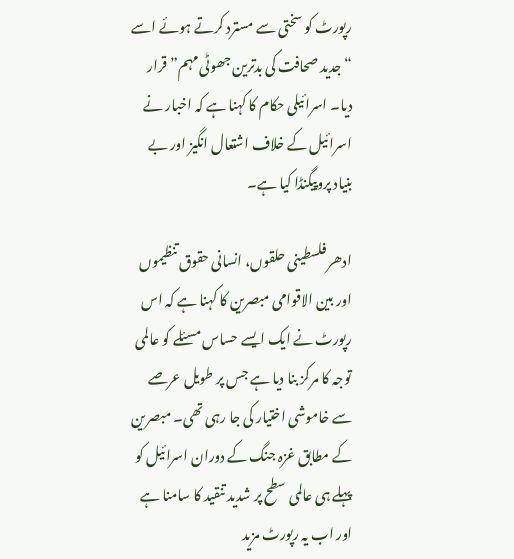رپورٹ کو سختی سے مسترد کرتے ہوئے اسے “جدید صحافت کی بدترین جھوٹی مہم” قرار دیا۔ اسرائیلی حکام کا کہنا ہے کہ اخبار نے اسرائیل کے خلاف اشتعال انگیز اور بے بنیاد پروپیگنڈا کیا ہے۔

ادھر فلسطینی حلقوں، انسانی حقوق تنظیموں اور بین الاقوامی مبصرین کا کہنا ہے کہ اس رپورٹ نے ایک ایسے حساس مسئلے کو عالمی توجہ کا مرکز بنا دیا ہے جس پر طویل عرصے سے خاموشی اختیار کی جا رہی تھی۔ مبصرین کے مطابق غزہ جنگ کے دوران اسرائیل کو پہلے ہی عالمی سطح پر شدید تنقید کا سامنا ہے اور اب یہ رپورٹ مزید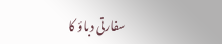سفارتی دباؤ کا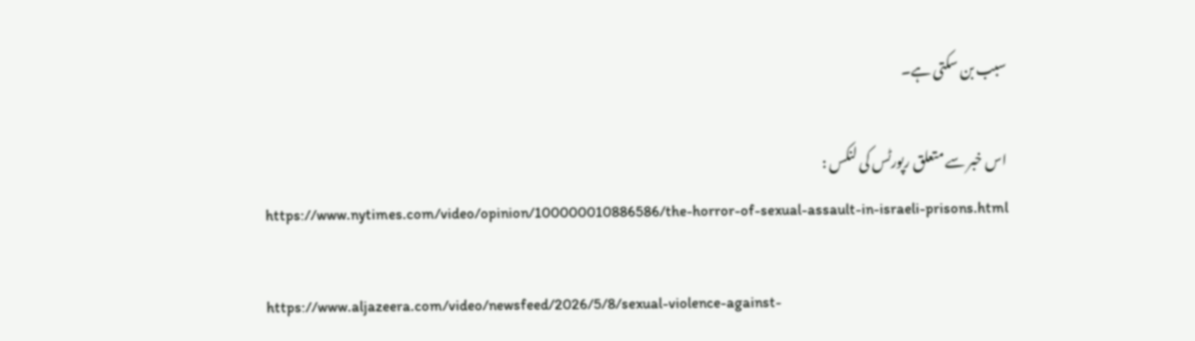سبب بن سکتی ہے۔

اس خبر سے متعلق رپورٹس کی لنکس :
https://www.nytimes.com/video/opinion/100000010886586/the-horror-of-sexual-assault-in-israeli-prisons.html

https://www.aljazeera.com/video/newsfeed/2026/5/8/sexual-violence-against-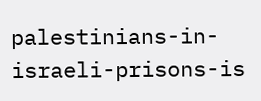palestinians-in-israeli-prisons-is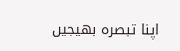اپنا تبصرہ بھیجیں